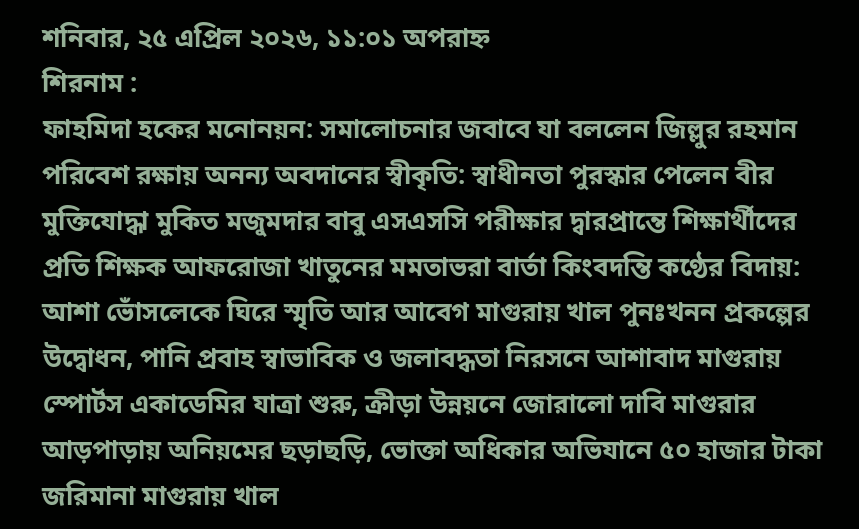শনিবার, ২৫ এপ্রিল ২০২৬, ১১:০১ অপরাহ্ন
শিরনাম :
ফাহমিদা হকের মনোনয়ন: সমালোচনার জবাবে যা বললেন জিল্লুর রহমান পরিবেশ রক্ষায় অনন্য অবদানের স্বীকৃতি: স্বাধীনতা পুরস্কার পেলেন বীর মুক্তিযোদ্ধা মুকিত মজুমদার বাবু এসএসসি পরীক্ষার দ্বারপ্রান্তে শিক্ষার্থীদের প্রতি শিক্ষক আফরোজা খাতুনের মমতাভরা বার্তা কিংবদন্তি কণ্ঠের বিদায়: আশা ভোঁসলেকে ঘিরে স্মৃতি আর আবেগ মাগুরায় খাল পুনঃখনন প্রকল্পের উদ্বোধন, পানি প্রবাহ স্বাভাবিক ও জলাবদ্ধতা নিরসনে আশাবাদ মাগুরায় স্পোর্টস একাডেমির যাত্রা শুরু, ক্রীড়া উন্নয়নে জোরালো দাবি মাগুরার আড়পাড়ায় অনিয়মের ছড়াছড়ি, ভোক্তা অধিকার অভিযানে ৫০ হাজার টাকা জরিমানা মাগুরায় খাল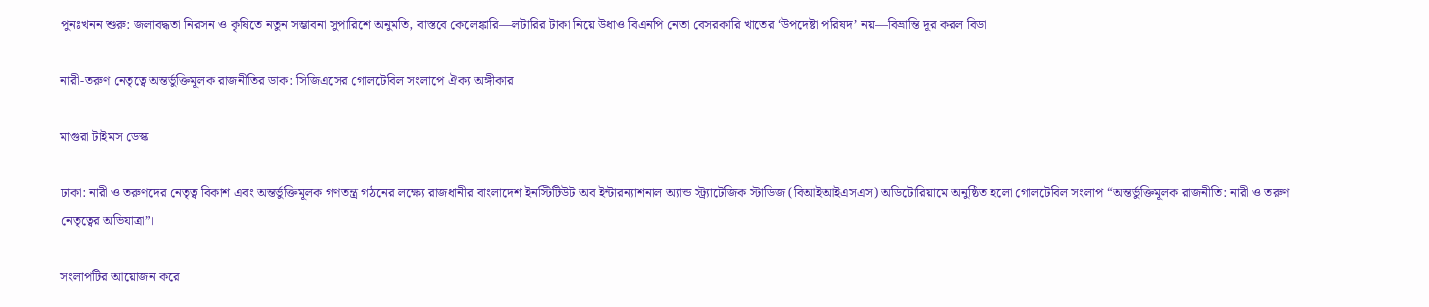পুনঃখনন শুরু: জলাবদ্ধতা নিরসন ও কৃষিতে নতুন সম্ভাবনা সুপারিশে অনুমতি, বাস্তবে কেলেঙ্কারি—লটারির টাকা নিয়ে উধাও বিএনপি নেতা বেসরকারি খাতের ‘উপদেষ্টা পরিষদ’ নয়—বিভ্রান্তি দূর করল বিডা

নারী-তরুণ নেতৃত্বে অন্তর্ভুক্তিমূলক রাজনীতির ডাক: সিজিএসের গোলটেবিল সংলাপে ঐক্য অঙ্গীকার

মাগুরা টাইমস ডেস্ক

ঢাকা: নারী ও তরুণদের নেতৃত্ব বিকাশ এবং অন্তর্ভুক্তিমূলক গণতন্ত্র গঠনের লক্ষ্যে রাজধানীর বাংলাদেশ ইনস্টিটিউট অব ইন্টারন্যাশনাল অ্যান্ড স্ট্র্যাটেজিক স্টাডিজ (বিআইআইএসএস) অডিটোরিয়ামে অনুষ্ঠিত হলো গোলটেবিল সংলাপ “অন্তর্ভুক্তিমূলক রাজনীতি: নারী ও তরুণ নেতৃত্বের অভিযাত্রা”।

সংলাপটির আয়োজন করে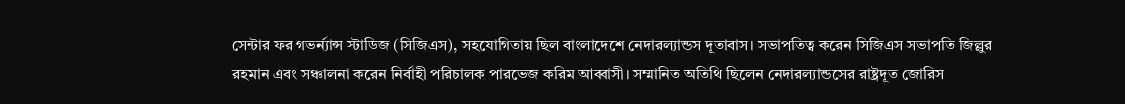সেন্টার ফর গভর্ন্যান্স স্টাডিজ (সিজিএস), সহযোগিতায় ছিল বাংলাদেশে নেদারল্যান্ডস দূতাবাস। সভাপতিত্ব করেন সিজিএস সভাপতি জিল্লুর রহমান এবং সঞ্চালনা করেন নির্বাহী পরিচালক পারভেজ করিম আব্বাসী। সম্মানিত অতিথি ছিলেন নেদারল্যান্ডসের রাষ্ট্রদূত জোরিস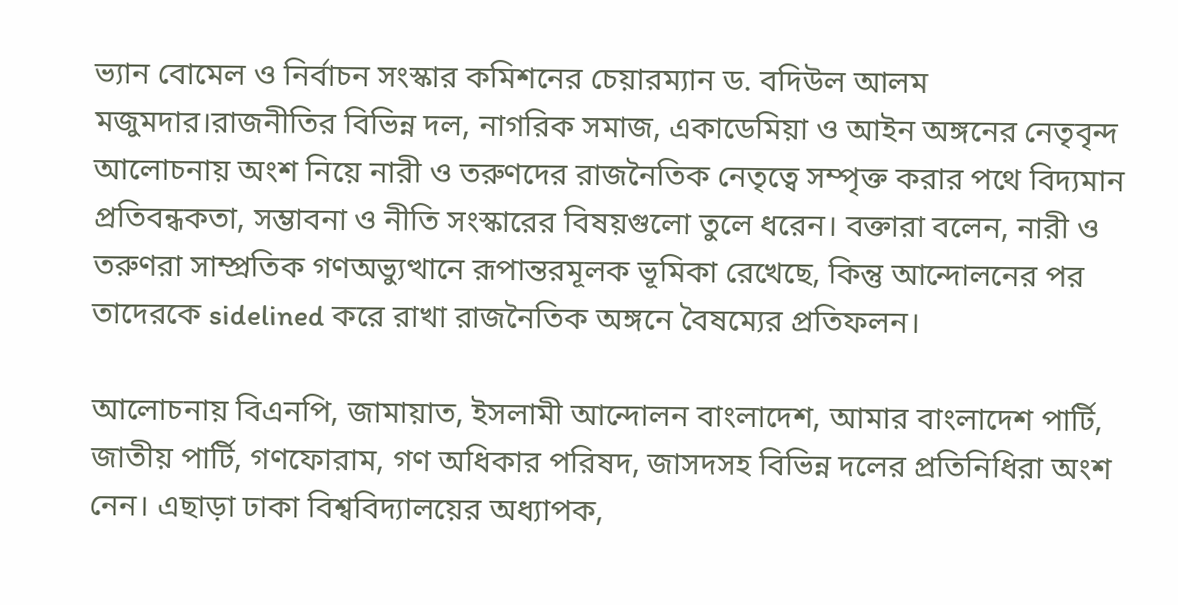ভ্যান বোমেল ও নির্বাচন সংস্কার কমিশনের চেয়ারম্যান ড. বদিউল আলম মজুমদার।রাজনীতির বিভিন্ন দল, নাগরিক সমাজ, একাডেমিয়া ও আইন অঙ্গনের নেতৃবৃন্দ আলোচনায় অংশ নিয়ে নারী ও তরুণদের রাজনৈতিক নেতৃত্বে সম্পৃক্ত করার পথে বিদ্যমান প্রতিবন্ধকতা, সম্ভাবনা ও নীতি সংস্কারের বিষয়গুলো তুলে ধরেন। বক্তারা বলেন, নারী ও তরুণরা সাম্প্রতিক গণঅভ্যুত্থানে রূপান্তরমূলক ভূমিকা রেখেছে, কিন্তু আন্দোলনের পর তাদেরকে sidelined করে রাখা রাজনৈতিক অঙ্গনে বৈষম্যের প্রতিফলন।

আলোচনায় বিএনপি, জামায়াত, ইসলামী আন্দোলন বাংলাদেশ, আমার বাংলাদেশ পার্টি, জাতীয় পার্টি, গণফোরাম, গণ অধিকার পরিষদ, জাসদসহ বিভিন্ন দলের প্রতিনিধিরা অংশ নেন। এছাড়া ঢাকা বিশ্ববিদ্যালয়ের অধ্যাপক,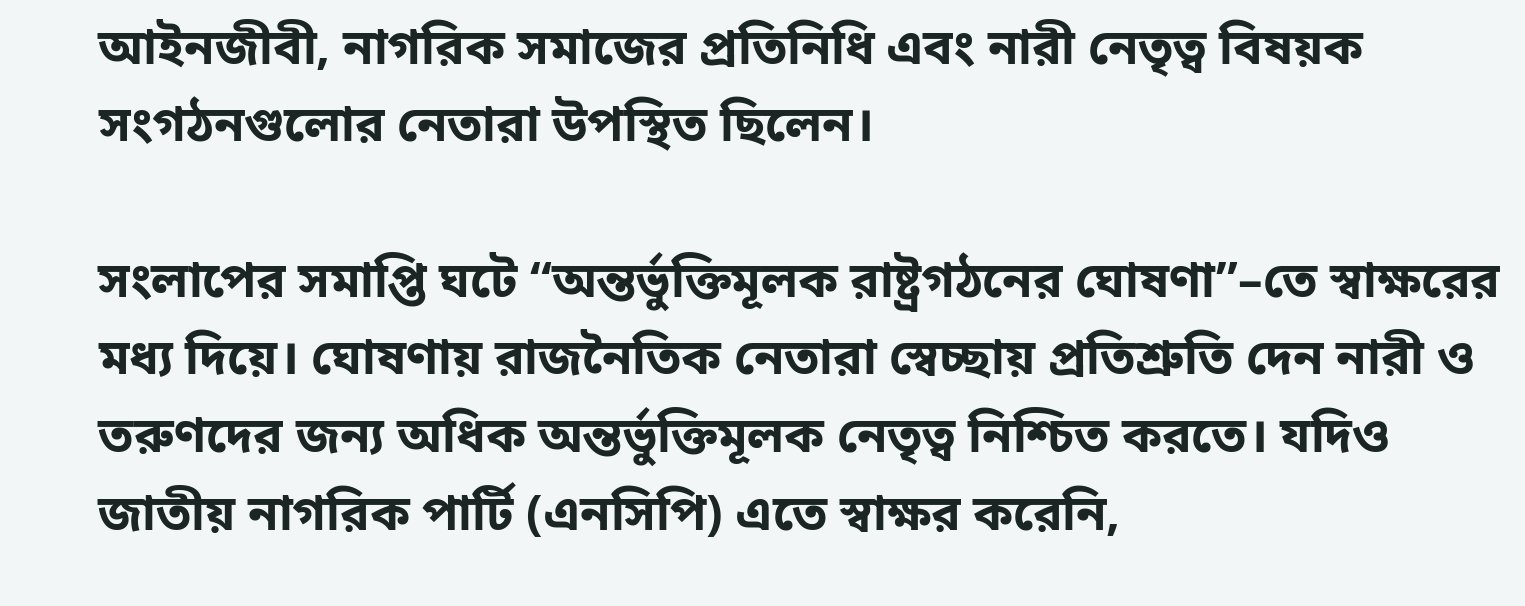আইনজীবী, নাগরিক সমাজের প্রতিনিধি এবং নারী নেতৃত্ব বিষয়ক সংগঠনগুলোর নেতারা উপস্থিত ছিলেন।

সংলাপের সমাপ্তি ঘটে “অন্তর্ভুক্তিমূলক রাষ্ট্রগঠনের ঘোষণা”–তে স্বাক্ষরের মধ্য দিয়ে। ঘোষণায় রাজনৈতিক নেতারা স্বেচ্ছায় প্রতিশ্রুতি দেন নারী ও তরুণদের জন্য অধিক অন্তর্ভুক্তিমূলক নেতৃত্ব নিশ্চিত করতে। যদিও জাতীয় নাগরিক পার্টি (এনসিপি) এতে স্বাক্ষর করেনি,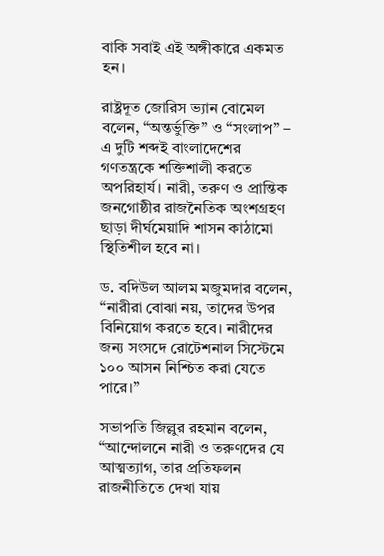বাকি সবাই এই অঙ্গীকারে একমত হন।

রাষ্ট্রদূত জোরিস ভ্যান বোমেল বলেন, “অন্তর্ভুক্তি” ও “সংলাপ” – এ দুটি শব্দই বাংলাদেশের গণতন্ত্রকে শক্তিশালী করতে অপরিহার্য। নারী, তরুণ ও প্রান্তিক জনগোষ্ঠীর রাজনৈতিক অংশগ্রহণ ছাড়া দীর্ঘমেয়াদি শাসন কাঠামো স্থিতিশীল হবে না।

ড. বদিউল আলম মজুমদার বলেন, “নারীরা বোঝা নয়, তাদের উপর বিনিয়োগ করতে হবে। নারীদের জন্য সংসদে রোটেশনাল সিস্টেমে ১০০ আসন নিশ্চিত করা যেতে পারে।”

সভাপতি জিল্লুর রহমান বলেন, “আন্দোলনে নারী ও তরুণদের যে আত্মত্যাগ, তার প্রতিফলন রাজনীতিতে দেখা যায়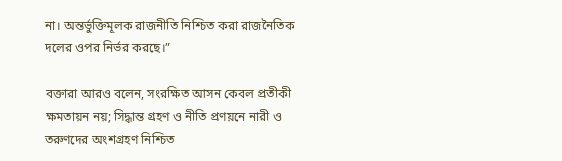না। অন্তর্ভুক্তিমূলক রাজনীতি নিশ্চিত করা রাজনৈতিক দলের ওপর নির্ভর করছে।”

বক্তারা আরও বলেন, সংরক্ষিত আসন কেবল প্রতীকী ক্ষমতায়ন নয়; সিদ্ধান্ত গ্রহণ ও নীতি প্রণয়নে নারী ও তরুণদের অংশগ্রহণ নিশ্চিত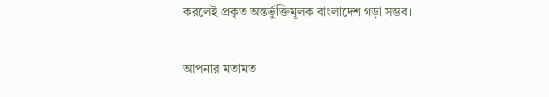করলেই প্রকৃত অন্তর্ভুক্তিমূলক বাংলাদেশ গড়া সম্ভব।


আপনার মতামত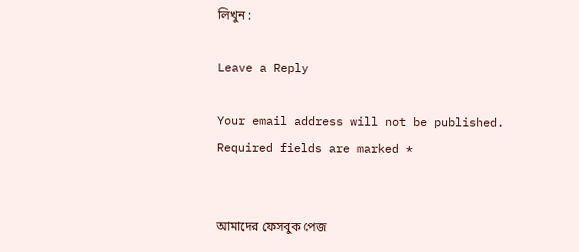লিখুন :

Leave a Reply

Your email address will not be published. Required fields are marked *


আমাদের ফেসবুক পেজ